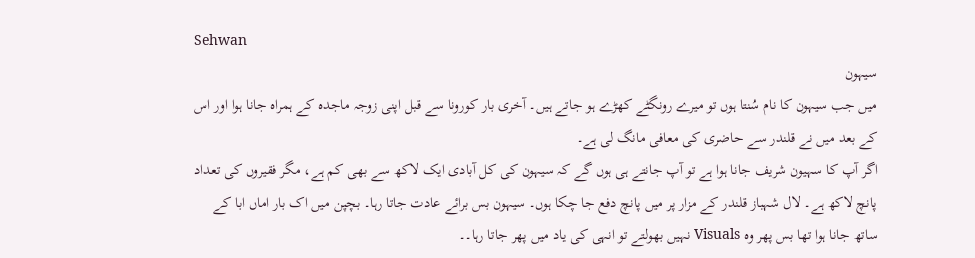Sehwan
سیہون
میں جب سیہون کا نام سُنتا ہوں تو میرے رونگٹے کھڑے ہو جاتے ہیں۔ آخری بار کورونا سے قبل اپنی زوجہ ماجدہ کے ہمراہ جانا ہوا اور اس کے بعد میں نے قلندر سے حاضری کی معافی مانگ لی ہے۔
اگر آپ کا سہیون شریف جانا ہوا ہے تو آپ جانتے ہی ہوں گے کہ سیہون کی کل آبادی ایک لاکھ سے بھی کم ہے، مگر فقیروں کی تعداد پانچ لاکھ ہے۔ لال شہباز قلندر کے مزار پر میں پانچ دفع جا چکا ہوں۔ سیہون بس برائے عادت جاتا رہا۔ بچپن میں اک بار اماں ابا کے ساتھ جانا ہوا تھا بس پھر وہ Visuals نہیں بھولتے تو انہی کی یاد میں پھر جاتا رہا۔۔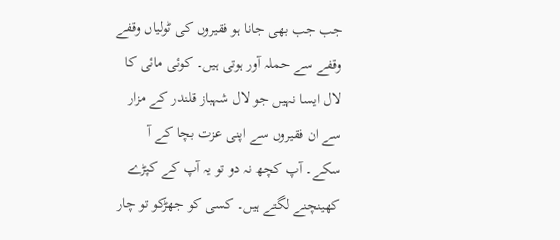جب جب بھی جانا ہو فقیروں کی ٹولیاں وقفے وقفے سے حملہ آور ہوتی ہیں۔ کوئی مائی کا لال ایسا نہیں جو لال شہباز قلندر کے مزار سے ان فقیروں سے اپنی عزت بچا کے آ سکے۔ آپ کچھ نہ دو تو یہ آپ کے کپڑے کھینچنے لگتے ہیں۔ کسی کو جھڑکو تو چار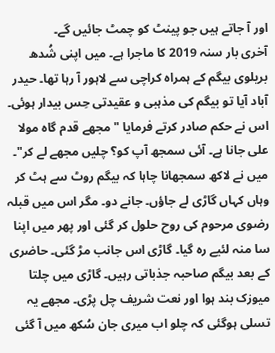اور آ جاتے ہیں جو پینٹ کو چمٹ جائیں گے۔
آخری بار سنہ 2019 کا ماجرا ہے۔ میں اپنی شُدھ بریلوی بیگم کے ہمراہ کراچی سے لاہور آ رہا تھا۔ حیدر آباد آیا تو بیگم کی مذہبی و عقیدتی حِس بیدار ہوئی۔ اس نے حکم صادر کرتے فرمایا " مجھے قدم گاہ مولا علی جانا ہے۔ آئی سمجھ آپ کو؟ چلیں مجھے لے کر"۔ میں نے لاکھ سمجھانا چاہا کہ بیگم روٹ سے ہٹ کر وہاں کہاں گاڑی لے جاؤں۔ جانے دو۔ مگر اس میں قبلہ رضوی مرحوم کی روح حلول کر گئی اور پھر میں اپنا سا منہ لئیے رہ گیا۔ گاڑی اس جانب مڑ گئی۔ حاضری کے بعد بیگم صاحبہ جذباتی رہیں۔ گاڑی میں چلتا میوزک بند ہوا اور نعت شریف چل پڑی۔ مجھے یہ تسلی ہوگئی کہ چلو اب میری جان سُکھ میں آ گئی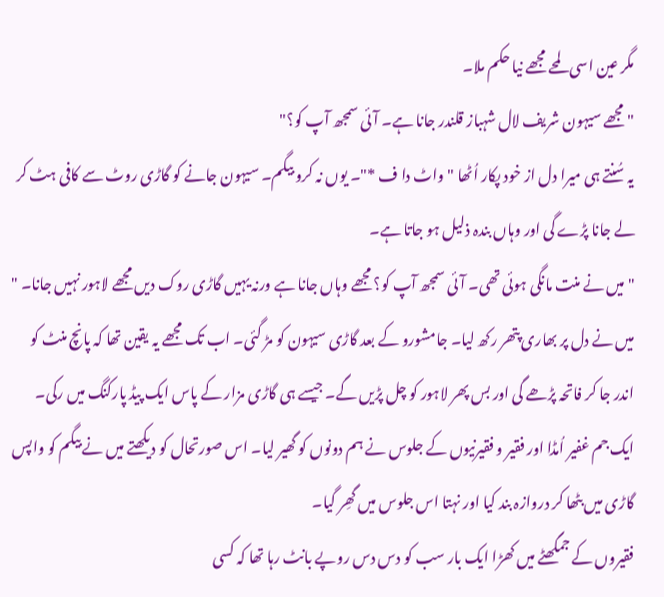مگر عین اسی لمحے مجھے نیا حکم ملا۔
" مجھے سیہون شریف لال شہباز قلندر جانا ہے۔ آئی سمجھ آپ کو؟"
یہ سُنتے ہی میرا دل از خود پکار اُٹھا " واٹ دا ف *"۔ یوں نہ کرو بیگم۔ سیہون جانے کو گاڑی روٹ سے کافی ہٹ کر لے جانا پڑے گی اور وہاں بندہ ذلیل ہو جاتا ہے۔
" میں نے منت مانگی ہوئی تھی۔ آئی سمجھ آپ کو؟ مجھے وہاں جانا ہے ورنہ یہیں گاڑی روک دیں مجھے لاہور نہیں جانا۔ "
میں نے دل پر بھاری پتھر رکھ لیا۔ جامشورو کے بعد گاڑی سیہون کو مڑ گئی۔ اب تک مجھے یہ یقین تھا کہ پانچ منٹ کو اندر جا کر فاتحہ پڑھے گی اور بس پھر لاہور کو چل پڑیں گے۔ جیسے ہی گاڑی مزار کے پاس ایک پیڈ پارکنگ میں رکی۔ ایک جم غفیر اُمڈا اور فقیر و فقیرنیوں کے جلوس نے ہم دونوں کو گھیر لیا۔ اس صورتحال کو دیکھتے میں نے بیگم کو واپس گاڑی میں بٹھا کر دروازہ بند کیا اور نہتا اس جلوس میں گھِر گیا۔
فقیروں کے جمگھٹے میں کھڑا ایک بار سب کو دس دس روپے بانٹ رہا تھا کہ کسی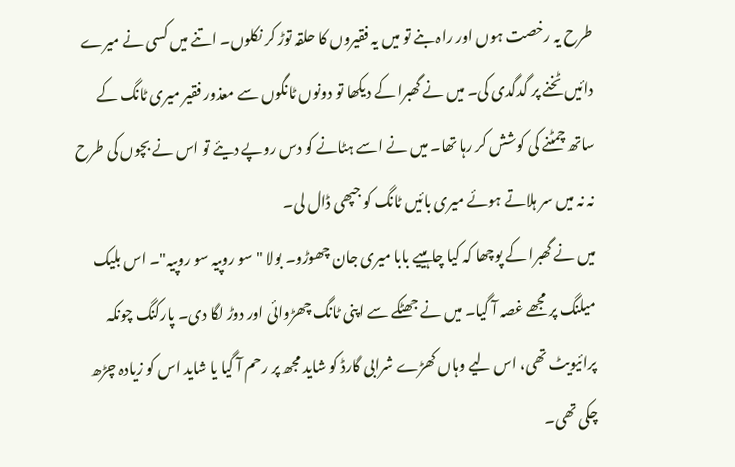طرح یہ رخصت ہوں اور راہ بنے تو میں یہ فقیروں کا حلقہ توڑ کر نکلوں۔ اتنے میں کسی نے میرے دائیں ٹخنے پر گدگدی کی۔ میں نے گھبرا کے دیکھا تو دونوں ٹانگوں سے معذور فقیر میری ٹانگ کے ساتھ چمٹنے کی کوشش کر رہا تھا۔ میں نے اسے ہٹانے کو دس روپے دیئے تو اس نے بچوں کی طرح نہ نہ میں سر ہلاتے ہوئے میری بائیں ٹانگ کو جپھی ڈال لی۔
میں نے گھبرا کے پوچھا کہ کیا چاہییے بابا میری جان چھوڑو۔ بولا "سو روپیہ سو روپیہ"۔ اس بلیک میلنگ پر مجھے غصہ آ گیا۔ میں نے جھٹکے سے اپنی ٹانگ چھڑوائی اور دوڑ لگا دی۔ پارکنگ چونکہ پرائیویٹ تھی، اس لیے وہاں کھڑے شرابی گارڈ کو شاید مجھ پر رحم آ گیا یا شاید اس کو زیادہ چڑھ چکی تھی۔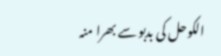الکوحل کی بدبو سے بھرا منہ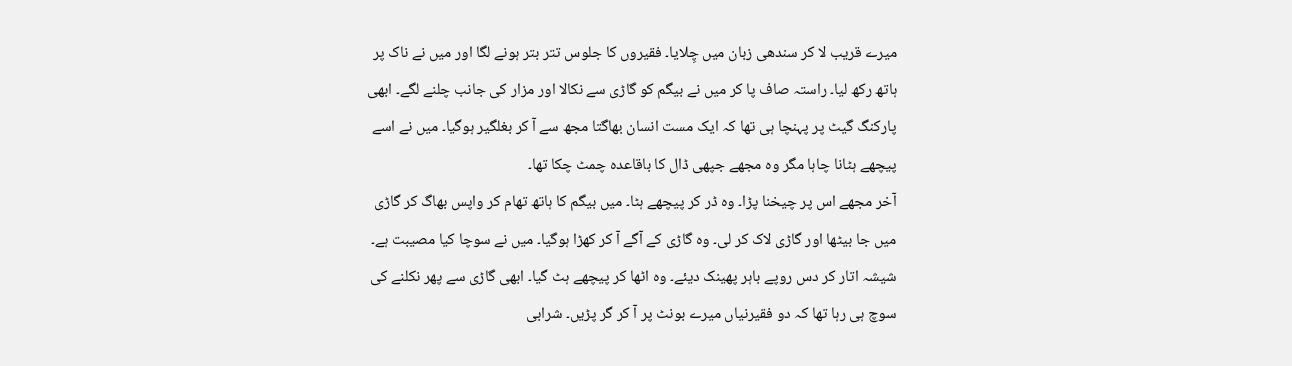میرے قریب لا کر سندھی زبان میں چِلایا۔ فقیروں کا جلوس تتر بتر ہونے لگا اور میں نے ناک پر ہاتھ رکھ لیا۔ راستہ صاف پا کر میں نے بیگم کو گاڑی سے نکالا اور مزار کی جانب چلنے لگے۔ ابھی پارکنگ گیٹ پر پہنچا ہی تھا کہ ایک مست انسان بھاگتا مجھ سے آ کر بغلگیر ہوگیا۔ میں نے اسے پیچھے ہٹانا چاہا مگر وہ مجھے جپھی ڈال کا باقاعدہ چمٹ چکا تھا۔
آخر مجھے اس پر چیخنا پڑا۔ وہ ڈر کر پیچھے ہٹا۔ میں بیگم کا ہاتھ تھام کر واپس بھاگ کر گاڑی میں جا بیٹھا اور گاڑی لاک کر لی۔ وہ گاڑی کے آگے آ کر کھڑا ہوگیا۔ میں نے سوچا کیا مصیبت ہے۔ شیشہ اتار کر دس روپے باہر پھینک دیئے۔ وہ اٹھا کر پیچھے ہٹ گیا۔ ابھی گاڑی سے پھر نکلنے کی سوچ ہی رہا تھا کہ دو فقیرنیاں میرے بونٹ پر آ کر گر پڑیں۔ شرابی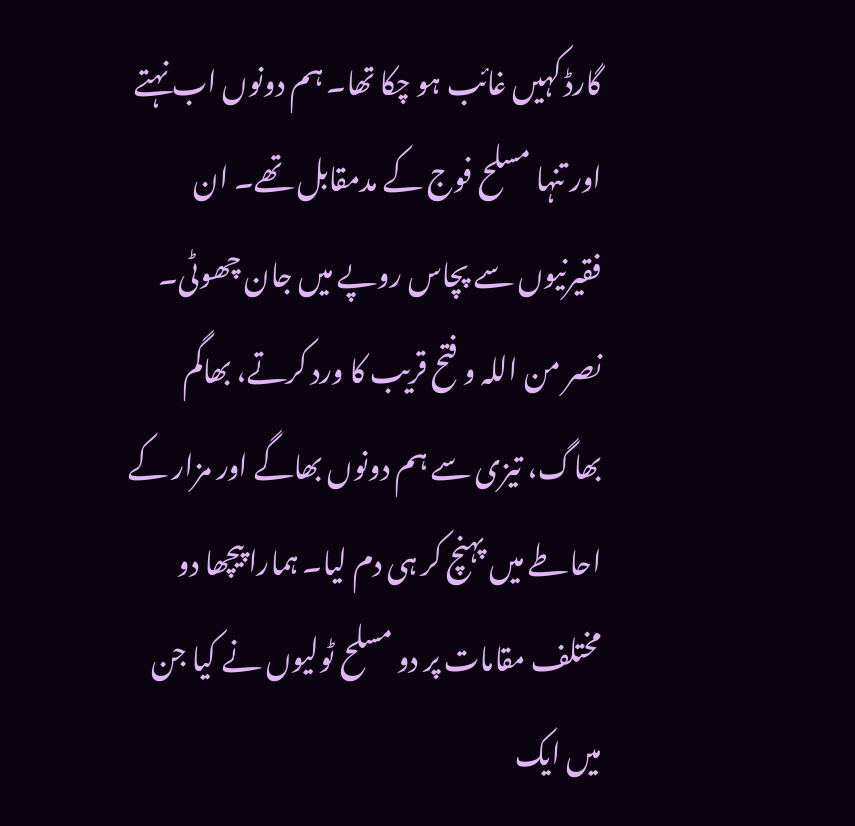گارڈ کہیں غائب ہو چکا تھا۔ ہم دونوں اب نہتے اور تنہا مسلح فوج کے مدمقابل تھے۔ ان فقیرنیوں سے پچاس روپے میں جان چھوٹی۔
نصر من اللہ و فتح قریب کا ورد کرتے، بھاگم بھاگ، تیزی سے ہم دونوں بھاگے اور مزار کے احاطے میں پہنچ کر ہی دم لیا۔ ہمارا پیچھا دو مختلف مقامات پر دو مسلح ٹولیوں نے کیا جن میں ایک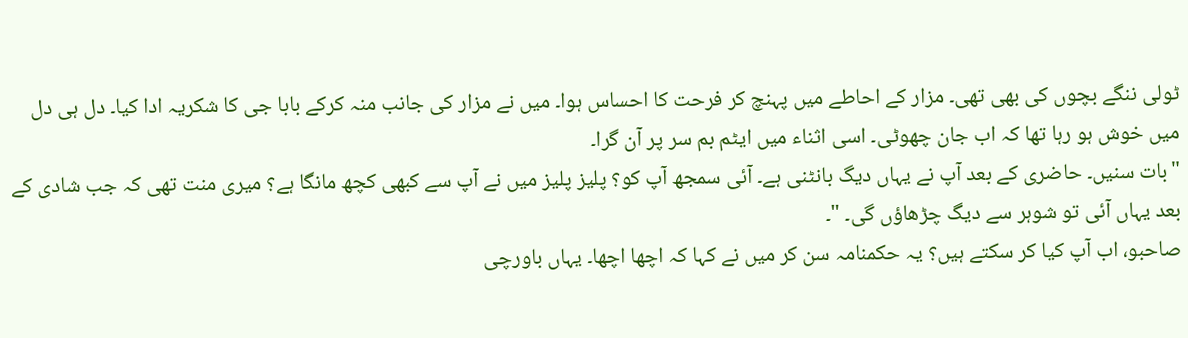ٹولی ننگے بچوں کی بھی تھی۔ مزار کے احاطے میں پہنچ کر فرحت کا احساس ہوا۔ میں نے مزار کی جانب منہ کرکے بابا جی کا شکریہ ادا کیا۔ دل ہی دل میں خوش ہو رہا تھا کہ اب جان چھوٹی۔ اسی اثناء میں ایٹم بم سر پر آن گرا۔
"بات سنیں۔ حاضری کے بعد آپ نے یہاں دیگ بانٹنی ہے۔ آئی سمجھ آپ کو؟ پلیز پلیز میں نے آپ سے کبھی کچھ مانگا ہے؟ میری منت تھی کہ جب شادی کے بعد یہاں آئی تو شوہر سے دیگ چڑھاؤں گی۔ "۔
صاحبو، اب آپ کیا کر سکتے ہیں؟ یہ حکمنامہ سن کر میں نے کہا کہ اچھا اچھا۔ یہاں باورچی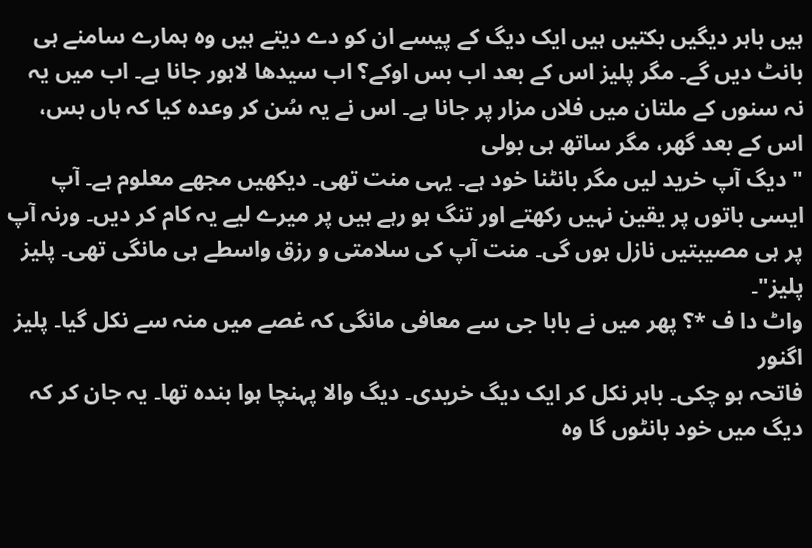ہیں باہر دیگیں بکتیں ہیں ایک دیگ کے پیسے ان کو دے دیتے ہیں وہ ہمارے سامنے ہی بانٹ دیں گے۔ مگر پلیز اس کے بعد اب بس اوکے؟ اب سیدھا لاہور جانا ہے۔ اب میں یہ نہ سنوں کے ملتان میں فلاں مزار پر جانا ہے۔ اس نے یہ سُن کر وعدہ کیا کہ ہاں بس، اس کے بعد گھر، مگر ساتھ ہی بولی
" دیگ آپ خرید لیں مگر بانٹنا خود ہے۔ یہی منت تھی۔ دیکھیں مجھے معلوم ہے۔ آپ ایسی باتوں پر یقین نہیں رکھتے اور تنگ ہو رہے ہیں پر میرے لیے یہ کام کر دیں۔ ورنہ آپ پر ہی مصیبتیں نازل ہوں گی۔ منت آپ کی سلامتی و رزق واسطے ہی مانگی تھی۔ پلیز پلیز"۔
واٹ دا ف *؟ پھر میں نے بابا جی سے معافی مانگی کہ غصے میں منہ سے نکل گیا۔ پلیز اگنور
فاتحہ ہو چکی۔ باہر نکل کر ایک دیگ خریدی۔ دیگ والا پہنچا ہوا بندہ تھا۔ یہ جان کر کہ دیگ میں خود بانٹوں گا وہ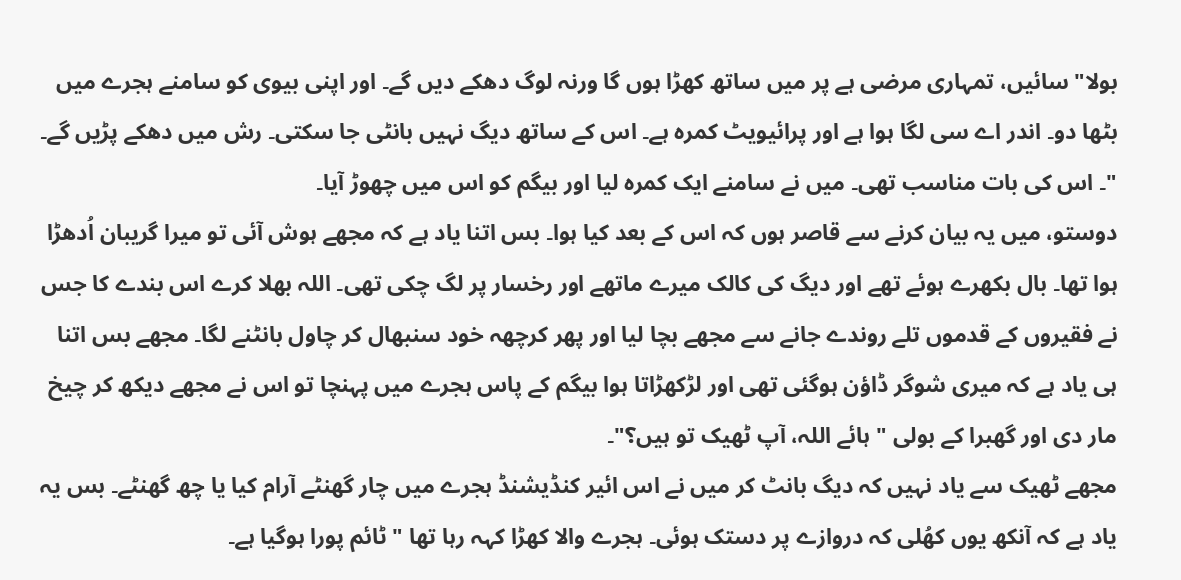بولا" سائیں، تمہاری مرضی ہے پر میں ساتھ کھڑا ہوں گا ورنہ لوگ دھکے دیں گے۔ اور اپنی بیوی کو سامنے ہجرے میں بٹھا دو۔ اندر اے سی لگا ہوا ہے اور پرائیویٹ کمرہ ہے۔ اس کے ساتھ دیگ نہیں بانٹی جا سکتی۔ رش میں دھکے پڑیں گے۔ "۔ اس کی بات مناسب تھی۔ میں نے سامنے ایک کمرہ لیا اور بیگم کو اس میں چھوڑ آیا۔
دوستو، میں یہ بیان کرنے سے قاصر ہوں کہ اس کے بعد کیا ہوا۔ بس اتنا یاد ہے کہ مجھے ہوش آئی تو میرا گریبان اُدھڑا ہوا تھا۔ بال بکھرے ہوئے تھے اور دیگ کی کالک میرے ماتھے اور رخسار پر لگ چکی تھی۔ اللہ بھلا کرے اس بندے کا جس نے فقیروں کے قدموں تلے روندے جانے سے مجھے بچا لیا اور پھر کرچھہ خود سنبھال کر چاول بانٹنے لگا۔ مجھے بس اتنا ہی یاد ہے کہ میری شوگر ڈاؤن ہوگئی تھی اور لڑکھڑاتا ہوا بیگم کے پاس ہجرے میں پہنچا تو اس نے مجھے دیکھ کر چیخ مار دی اور گھبرا کے بولی " ہائے اللہ، آپ ٹھیک تو ہیں؟"۔
مجھے ٹھیک سے یاد نہیں کہ دیگ بانٹ کر میں نے اس ائیر کنڈیشنڈ ہجرے میں چار گھنٹے آرام کیا یا چھ گھنٹے۔ بس یہ یاد ہے کہ آنکھ یوں کھُلی کہ دروازے پر دستک ہوئی۔ ہجرے والا کھڑا کہہ رہا تھا " ٹائم پورا ہوگیا ہے۔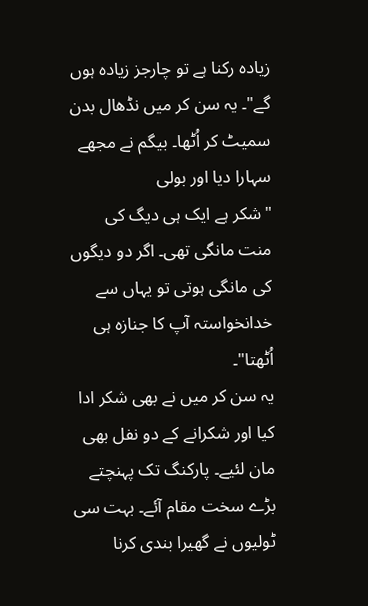زیادہ رکنا ہے تو چارجز زیادہ ہوں گے"۔ یہ سن کر میں نڈھال بدن سمیٹ کر اُٹھا۔ بیگم نے مجھے سہارا دیا اور بولی
"شکر ہے ایک ہی دیگ کی منت مانگی تھی۔ اگر دو دیگوں کی مانگی ہوتی تو یہاں سے خدانخواستہ آپ کا جنازہ ہی اُٹھتا"۔
یہ سن کر میں نے بھی شکر ادا کیا اور شکرانے کے دو نفل بھی مان لئیے۔ پارکنگ تک پہنچتے بڑے سخت مقام آئے۔ بہت سی ٹولیوں نے گھیرا بندی کرنا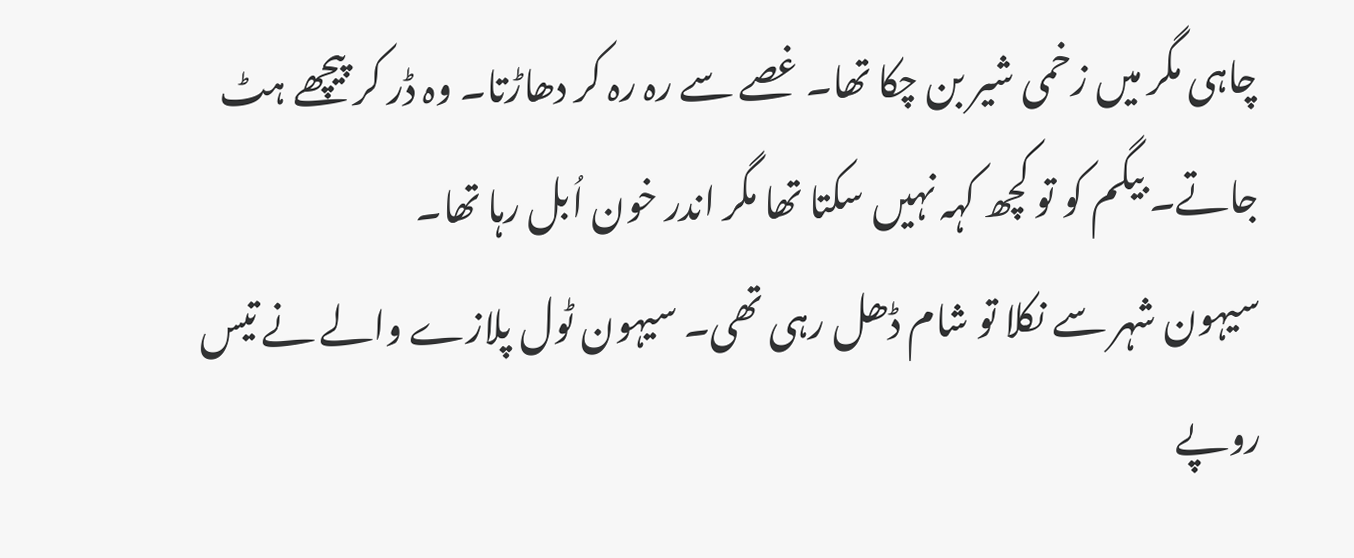چاہی مگر میں زخمی شیر بن چکا تھا۔ غصے سے رہ رہ کر دھاڑتا۔ وہ ڈر کر پیچھے ہٹ جاتے۔ بیگم کو تو کچھ کہہ نہیں سکتا تھا مگر اندر خون اُبل رہا تھا۔
سیہون شہر سے نکلا تو شام ڈھل رہی تھی۔ سیہون ٹول پلازے والے نے تیس روپے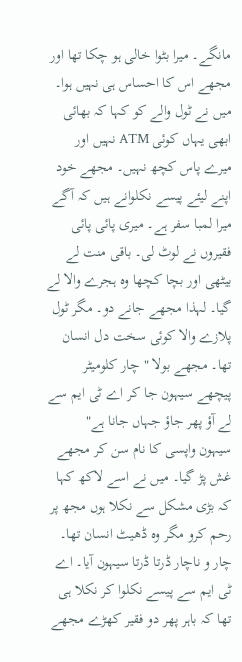مانگے۔ میرا بٹوا خالی ہو چکا تھا اور مجھے اس کا احساس ہی نہیں ہوا۔ میں نے ٹول والے کو کہا کہ بھائی ابھی یہاں کوئی ATM نہیں اور میرے پاس کچھ نہیں۔ مجھے خود اپنے لیئے پیسے نکلوانے ہیں کہ آگے میرا لمبا سفر ہے۔ میری پائی پائی فقیروں نے لوٹ لی۔ باقی منت لے بیٹھی اور بچا کچھا وہ ہجرے والا لے گیا۔ لہذا مجھے جانے دو۔ مگر ٹول پلازے والا کوئی سخت دل انسان تھا۔ مجھے بولا " چار کلومیٹر پیچھے سیہون جا کر اے ٹی ایم سے لے آؤ پھر جاؤ جہاں جانا ہے"
سیہون واپسی کا نام سن کر مجھے غش پڑ گیا۔ میں نے اسے لاکھ کہا کہ بڑی مشکل سے نکلا ہوں مجھ پر رحم کرو مگر وہ ڈھیٹ انسان تھا۔ چار و ناچار ڈرتا ڈرتا سیہون آیا۔ اے ٹی ایم سے پیسے نکلوا کر نکلا ہی تھا کہ باہر پھر دو فقیر کھڑے مجھے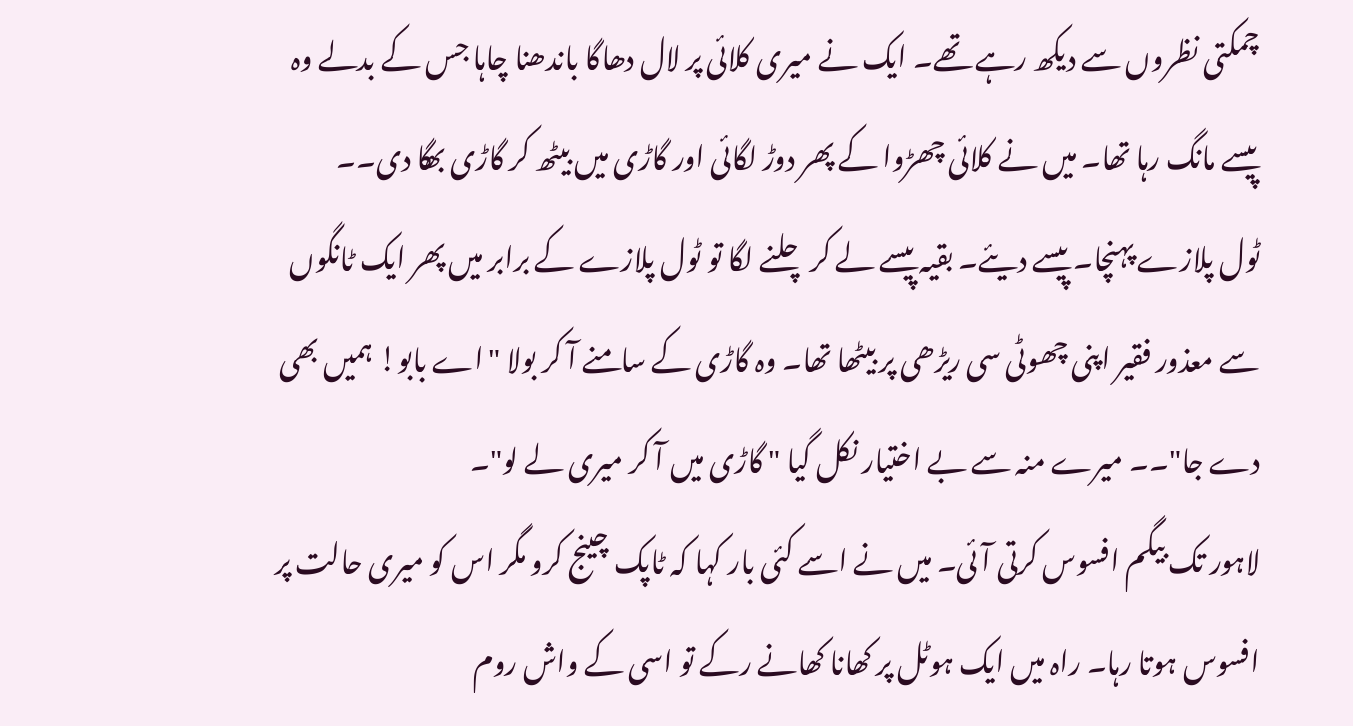چمکتی نظروں سے دیکھ رہے تھے۔ ایک نے میری کلائی پر لال دھاگا باندھنا چاہا جس کے بدلے وہ پیسے مانگ رہا تھا۔ میں نے کلائی چھڑوا کے پھر دوڑ لگائی اور گاڑی میں بیٹھ کر گاڑی بھگا دی۔۔
ٹول پلازے پہنچا۔ پیسے دیئے۔ بقیہ پیسے لے کر چلنے لگا تو ٹول پلازے کے برابر میں پھر ایک ٹانگوں سے معذور فقیر اپنی چھوٹی سی ریڑھی پر بیٹھا تھا۔ وہ گاڑی کے سامنے آ کر بولا "اے بابو! ہمیں بھی دے جا"۔۔ میرے منہ سے بے اختیار نکل گیا " گاڑی میں آ کر میری لے لو"۔
لاہور تک بیگم افسوس کرتی آئی۔ میں نے اسے کئی بار کہا کہ ٹاپک چینج کرو مگر اس کو میری حالت پر افسوس ہوتا رہا۔ راہ میں ایک ہوٹل پر کھانا کھانے رکے تو اسی کے واش روم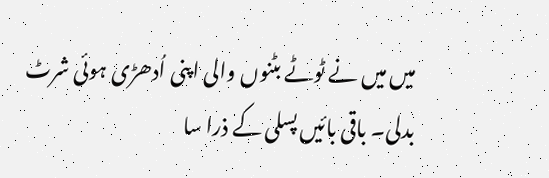میں میں نے ٹوٹے بٹنوں والی اپنی اُدھڑی ہوئی شرٹ بدلی۔ باقی بائیں پسلی کے ذرا سا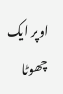اوپر ایک چھوٹا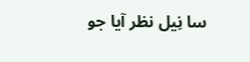سا نِیل نظر آیا جو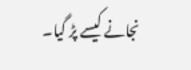نجانے کیسے پڑ گیا۔